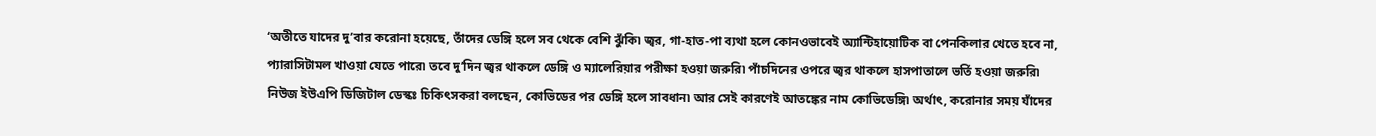‘অতীতে যাদের দু’বার করোনা হয়েছে, তাঁদের ডেঙ্গি হলে সব থেকে বেশি ঝুঁকি৷ জ্বর, গা-হাত-পা ব্যথা হলে কোনওভাবেই অ্যান্টিহায়োটিক বা পেনকিলার খেতে হবে না, প্যারাসিটামল খাওয়া যেতে পারে৷ তবে দু’দিন জ্বর থাকলে ডেঙ্গি ও ম্যালেরিয়ার পরীক্ষা হওয়া জরুরি৷ পাঁচদিনের ওপরে জ্বর থাকলে হাসপাতালে ভর্তি হওয়া জরুরি৷
নিউজ ইউএপি ডিজিটাল ডেস্কঃ চিকিৎসকরা বলছেন, কোভিডের পর ডেঙ্গি হলে সাবধান৷ আর সেই কারণেই আতঙ্কের নাম কোভিডেঙ্গি৷ অর্থাৎ, করোনার সময় যাঁদের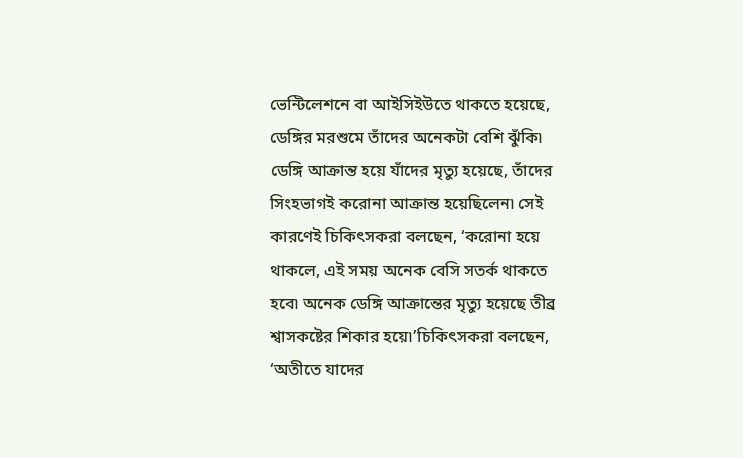ভেন্টিলেশনে বা আইসিইউতে থাকতে হয়েছে, ডেঙ্গির মরশুমে তাঁদের অনেকটা বেশি ঝুঁকি৷ ডেঙ্গি আক্রান্ত হয়ে যাঁদের মৃত্যু হয়েছে, তাঁদের সিংহভাগই করোনা আক্রান্ত হয়েছিলেন৷ সেই কারণেই চিকিৎসকরা বলছেন, ‘করোনা হয়ে থাকলে, এই সময় অনেক বেসি সতর্ক থাকতে হবে৷ অনেক ডেঙ্গি আক্রান্তের মৃত্যু হয়েছে তীব্র শ্বাসকষ্টের শিকার হয়ে৷’চিকিৎসকরা বলছেন, ‘অতীতে যাদের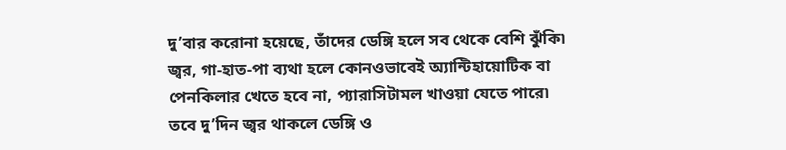দু’বার করোনা হয়েছে, তাঁদের ডেঙ্গি হলে সব থেকে বেশি ঝুঁকি৷ জ্বর, গা-হাত-পা ব্যথা হলে কোনওভাবেই অ্যান্টিহায়োটিক বা পেনকিলার খেতে হবে না, প্যারাসিটামল খাওয়া যেতে পারে৷ তবে দু’দিন জ্বর থাকলে ডেঙ্গি ও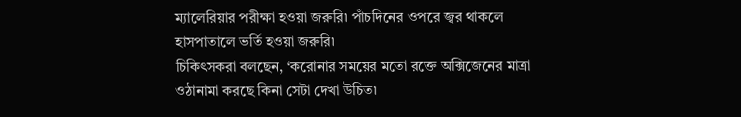ম্যালেরিয়ার পরীক্ষা হওয়া জরুরি৷ পাঁচদিনের ওপরে জ্বর থাকলে হাসপাতালে ভর্তি হওয়া জরুরি৷
চিকিৎসকরা বলছেন, ‘করোনার সময়ের মতো রক্তে অক্সিজেনের মাত্রা ওঠানামা করছে কিনা সেটা দেখা উচিত৷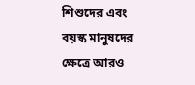শিশুদের এবং বয়স্ক মানুষদের ক্ষেত্রে আরও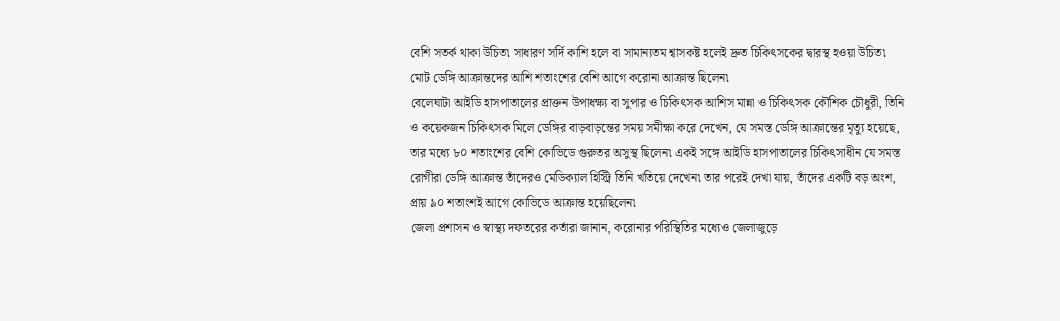বেশি সতর্ক থাকা উচিত৷ সাধারণ সর্দি কাশি হলে বা সামান্যতম শ্বাসকষ্ট হলেই দ্রুত চিকিৎসকের দ্বারস্থ হওয়া উচিত৷ মোট ডেঙ্গি আক্রান্তদের আশি শতাংশের বেশি আগে করোনা আক্রান্ত ছিলেন৷
বেলেঘাটা আইডি হাসপাতালের প্রাক্তন উপাধক্ষ্য বা সুপার ও চিকিৎসক আশিস মান্না ও চিকিৎসক কৌশিক চৌধুরী, তিনি ও কয়েকজন চিকিৎসক মিলে ডেঙ্গির বাড়বাড়ন্তের সময় সমীক্ষা করে দেখেন, যে সমস্ত ডেঙ্গি আক্রান্তের মৃত্যু হয়েছে, তার মধ্যে ৮০ শতাংশের বেশি কোভিডে গুরুতর অসুস্থ ছিলেন৷ একই সঙ্গে আইডি হাসপাতালের চিকিৎসাধীন যে সমস্ত রোগীরা ডেঙ্গি আক্রান্ত তাঁদেরও মেডিক্যাল হিস্ট্রি তিনি খতিয়ে দেখেন৷ তার পরেই দেখা যায়, তাঁদের একটি বড় অংশ, প্রায় ৯০ শতাংশই আগে কোভিডে আক্রান্ত হয়েছিলেন৷
জেলা প্রশাসন ও স্বাস্থ্য দফতরের কর্তারা জানান, করোনার পরিস্থিতির মধ্যেও জেলাজুড়ে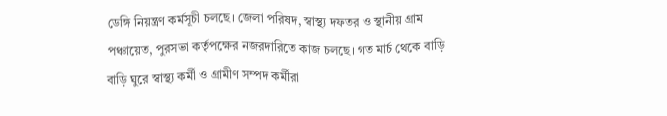ডেঙ্গি নিয়ন্ত্রণ কর্মসূচী চলছে। জেলা পরিষদ, স্বাস্থ্য দফতর ও স্থানীয় গ্রাম পঞ্চায়েত, পুরসভা কর্তৃপক্ষের নজরদারিতে কাজ চলছে। গত মার্চ থেকে বাড়ি বাড়ি ঘুরে স্বাস্থ্য কর্মী ও গ্রামীণ সম্পদ কর্মীরা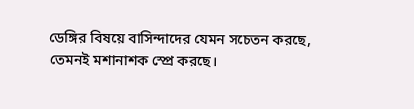ডেঙ্গির বিষয়ে বাসিন্দাদের যেমন সচেতন করছে, তেমনই মশানাশক স্প্রে করছে।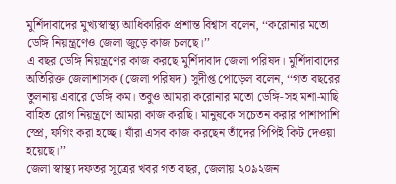মুর্শিদাবাদের মুখ্যস্বাস্থ্য আধিকারিক প্রশান্ত বিশ্বাস বলেন, ‘‘করোনার মতো ডেঙ্গি নিয়ন্ত্রণেও জেলা জুড়ে কাজ চলছে।’’
এ বছর ডেঙ্গি নিয়ন্ত্রণের কাজ করছে মুর্শিদাবাদ জেলা পরিষদ। মুর্শিদাবাদের অতিরিক্ত জেলাশাসক (জেলা পরিষদ) সুদীপ্ত পোড়েল বলেন, ‘‘গত বছরের তুলনায় এবারে ডেঙ্গি কম। তবুও আমরা করোনার মতো ডেঙ্গি-সহ মশা-মাছি বাহিত রোগ নিয়ন্ত্রণে আমরা কাজ করছি। মানুষকে সচেতন করার পাশাপাশি স্প্রে, ফগিং করা হচ্ছে। যাঁরা এসব কাজ করছেন তাঁদের পিপিই কিট দেওয়া হয়েছে।’’
জেলা স্বাস্থ্য দফতর সূত্রের খবর গত বছর, জেলায় ২০৯২জন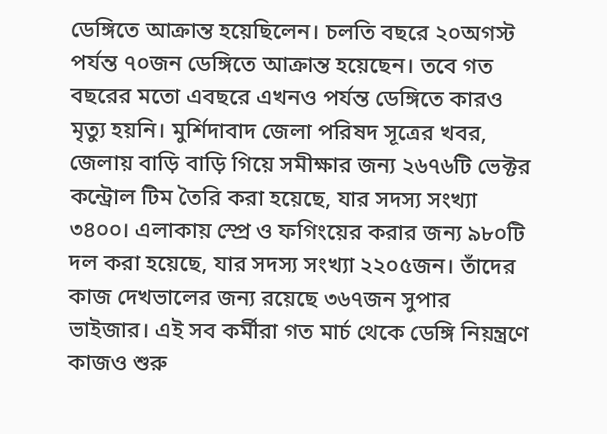ডেঙ্গিতে আক্রান্ত হয়েছিলেন। চলতি বছরে ২০অগস্ট পর্যন্ত ৭০জন ডেঙ্গিতে আক্রান্ত হয়েছেন। তবে গত বছরের মতো এবছরে এখনও পর্যন্ত ডেঙ্গিতে কারও মৃত্যু হয়নি। মুর্শিদাবাদ জেলা পরিষদ সূত্রের খবর, জেলায় বাড়ি বাড়ি গিয়ে সমীক্ষার জন্য ২৬৭৬টি ভেক্টর কন্ট্রোল টিম তৈরি করা হয়েছে, যার সদস্য সংখ্যা ৩৪০০। এলাকায় স্প্রে ও ফগিংয়ের করার জন্য ৯৮০টি দল করা হয়েছে, যার সদস্য সংখ্যা ২২০৫জন। তাঁদের কাজ দেখভালের জন্য রয়েছে ৩৬৭জন সুপার ভাইজার। এই সব কর্মীরা গত মার্চ থেকে ডেঙ্গি নিয়ন্ত্রণে কাজও শুরু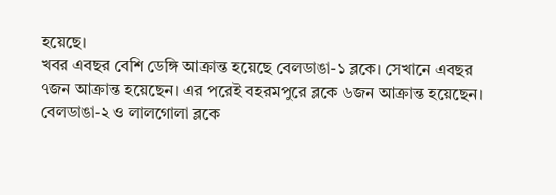হয়েছে।
খবর এবছর বেশি ডেঙ্গি আক্রান্ত হয়েছে বেলডাঙা-১ ব্লকে। সেখানে এবছর ৭জন আক্রান্ত হয়েছেন। এর পরেই বহরমপুরে ব্লকে ৬জন আক্রান্ত হয়েছেন। বেলডাঙা-২ ও লালগোলা ব্লকে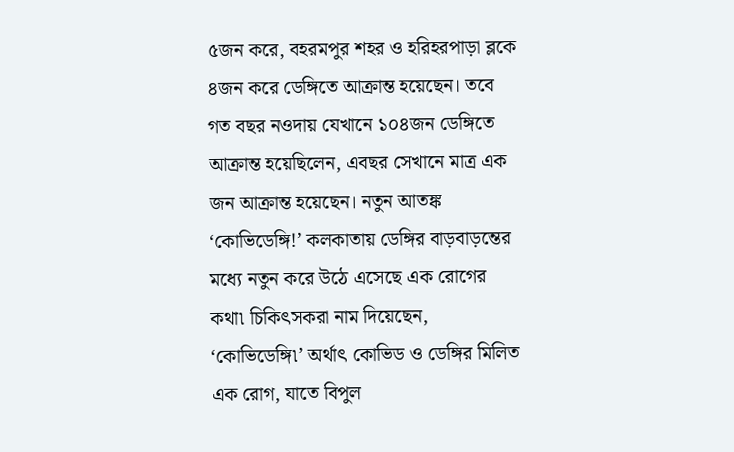৫জন করে, বহরমপুর শহর ও হরিহরপাড়া ব্লকে ৪জন করে ডেঙ্গিতে আক্রান্ত হয়েছেন। তবে গত বছর নওদায় যেখানে ১০৪জন ডেঙ্গিতে আক্রান্ত হয়েছিলেন, এবছর সেখানে মাত্র এক জন আক্রান্ত হয়েছেন। নতুন আতঙ্ক ‘কোভিডেঙ্গি!’ কলকাতায় ডেঙ্গির বাড়বাড়ন্তের মধ্যে নতুন করে উঠে এসেছে এক রোগের কথা৷ চিকিৎসকরা নাম দিয়েছেন, ‘কোভিডেঙ্গি৷’ অর্থাৎ কোভিড ও ডেঙ্গির মিলিত এক রোগ, যাতে বিপুল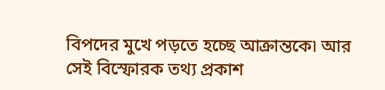বিপদের মুখে পড়তে হচ্ছে আক্রান্তকে৷ আর সেই বিস্ফোরক তথ্য প্রকাশ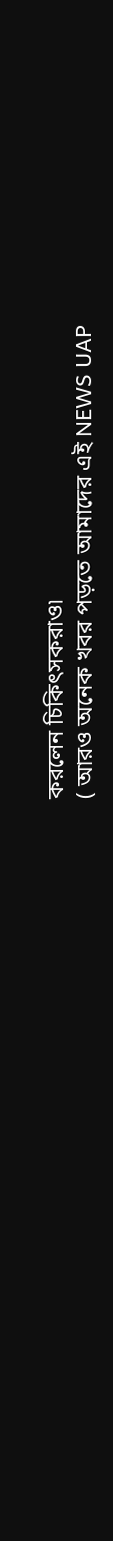করলেন চিকিৎসকরাও৷
( আরও অনেক খবর পড়তে আমাদের এই NEWS UAP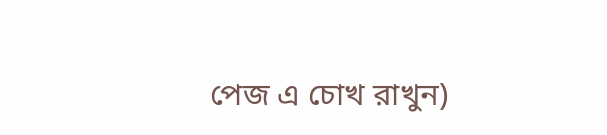পেজ এ চোখ রাখুন)